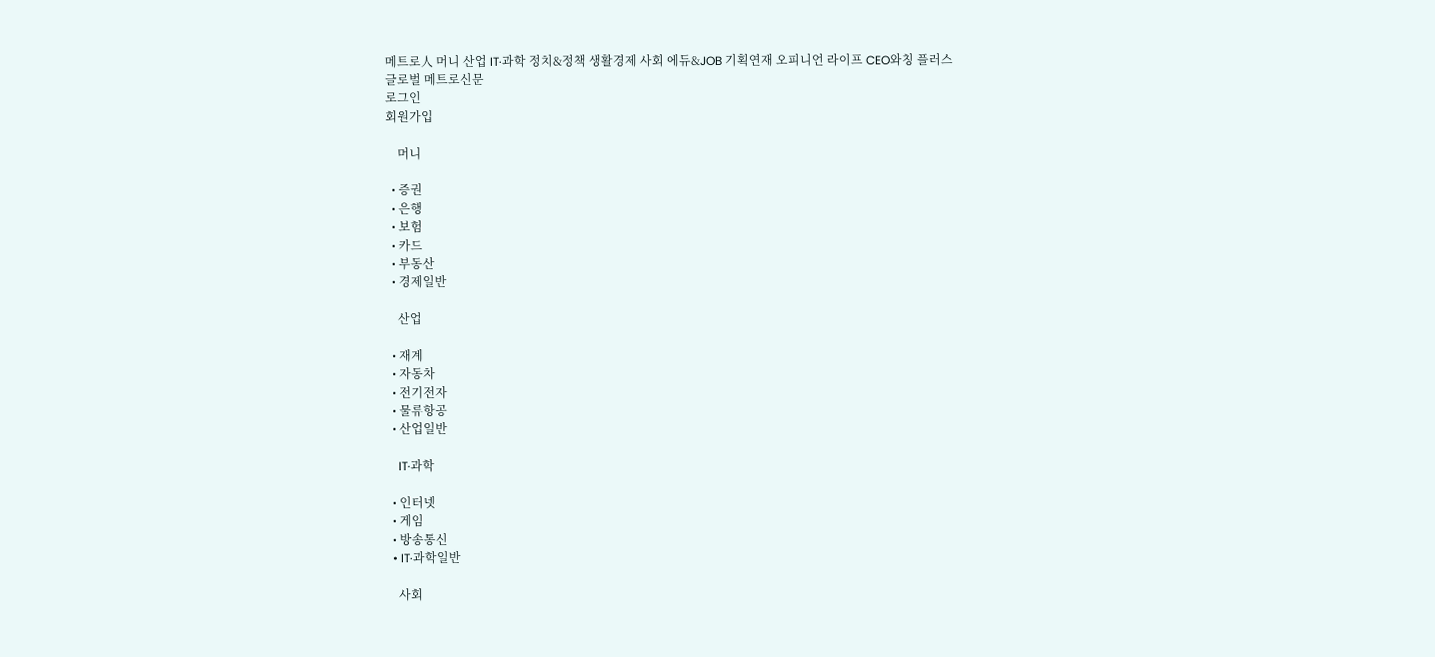메트로人 머니 산업 IT·과학 정치&정책 생활경제 사회 에듀&JOB 기획연재 오피니언 라이프 CEO와칭 플러스
글로벌 메트로신문
로그인
회원가입

    머니

  • 증권
  • 은행
  • 보험
  • 카드
  • 부동산
  • 경제일반

    산업

  • 재계
  • 자동차
  • 전기전자
  • 물류항공
  • 산업일반

    IT·과학

  • 인터넷
  • 게임
  • 방송통신
  • IT·과학일반

    사회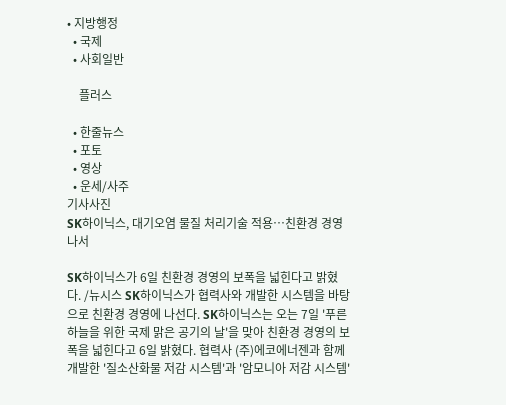• 지방행정
  • 국제
  • 사회일반

    플러스

  • 한줄뉴스
  • 포토
  • 영상
  • 운세/사주
기사사진
SK하이닉스, 대기오염 물질 처리기술 적용…친환경 경영 나서

SK하이닉스가 6일 친환경 경영의 보폭을 넓힌다고 밝혔다. /뉴시스 SK하이닉스가 협력사와 개발한 시스템을 바탕으로 친환경 경영에 나선다. SK하이닉스는 오는 7일 '푸른 하늘을 위한 국제 맑은 공기의 날'을 맞아 친환경 경영의 보폭을 넓힌다고 6일 밝혔다. 협력사 (주)에코에너젠과 함께 개발한 '질소산화물 저감 시스템'과 '암모니아 저감 시스템'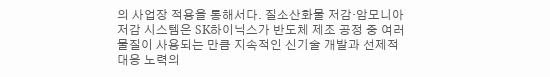의 사업장 적용을 통해서다. 질소산화물 저감·암모니아 저감 시스템은 SK하이닉스가 반도체 제조 공정 중 여러 물질이 사용되는 만큼 지속적인 신기술 개발과 선제적 대응 노력의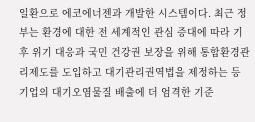일환으로 에코에너젠과 개발한 시스템이다. 최근 정부는 환경에 대한 전 세계적인 관심 증대에 따라 기후 위기 대응과 국민 건강권 보장을 위해 통합환경관리제도를 도입하고 대기관리권역법을 제정하는 등 기업의 대기오염물질 배출에 더 엄격한 기준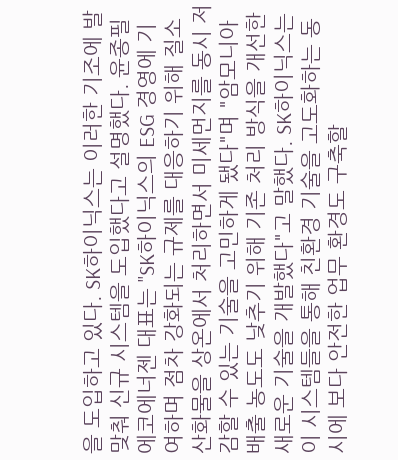을 도입하고 있다. SK하이닉스는 이러한 기조에 발맞춰 신규 시스템을 도입했다고 설명했다. 윤종필 에코에너젠 대표는 "SK하이닉스의 ESG 경영에 기여하며 점차 강화되는 규제를 대응하기 위해 질소산화물을 상온에서 처리하면서 미세먼지를 동시 저감할 수 있는 기술을 고민하게 됐다"며 "암모니아 배출 농도도 낮추기 위해 기존 처리 방식을 개선한 새로운 기술을 개발했다"고 말했다. SK하이닉스는 이 시스템들을 통해 친환경 기술을 고도화하는 동시에 보다 안전한 업무 환경도 구축할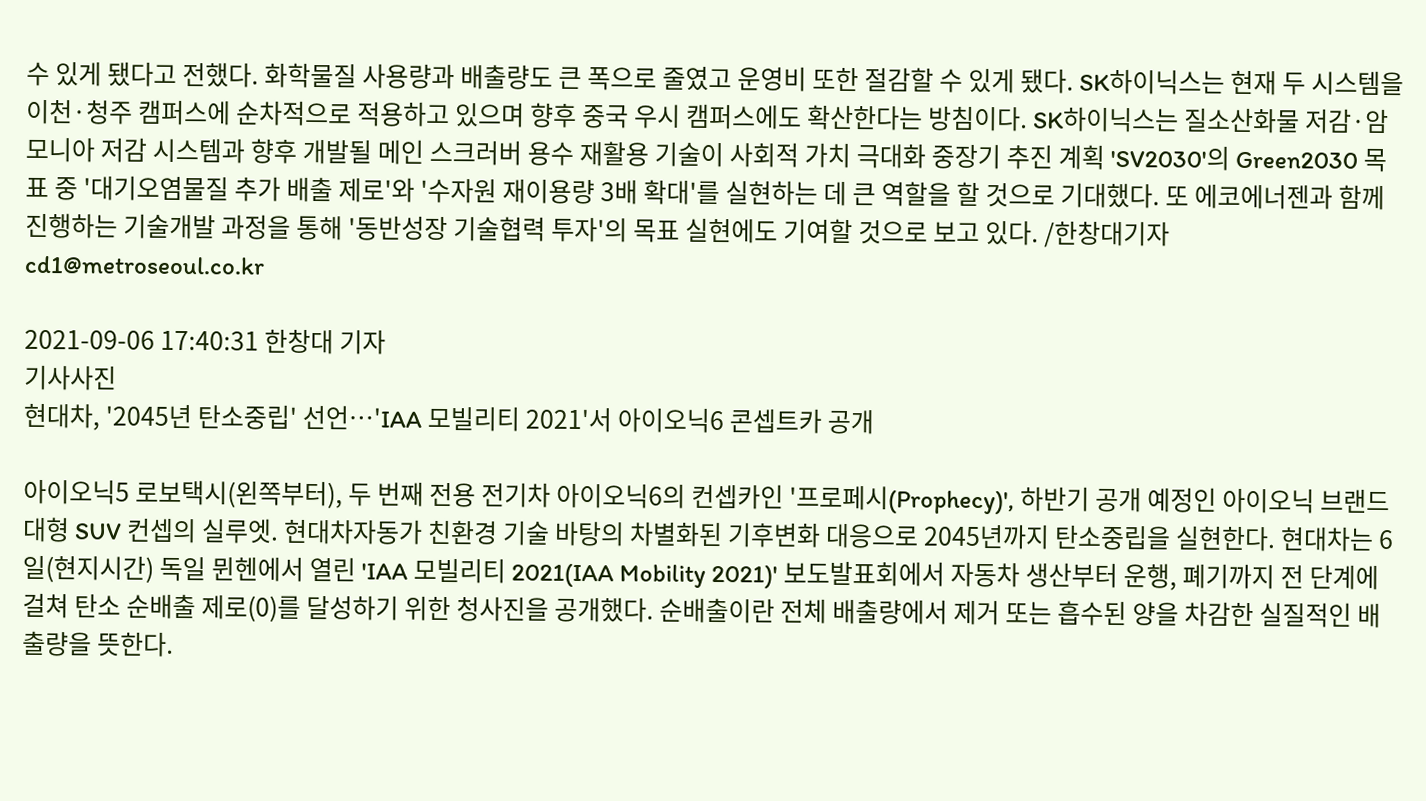수 있게 됐다고 전했다. 화학물질 사용량과 배출량도 큰 폭으로 줄였고 운영비 또한 절감할 수 있게 됐다. SK하이닉스는 현재 두 시스템을 이천·청주 캠퍼스에 순차적으로 적용하고 있으며 향후 중국 우시 캠퍼스에도 확산한다는 방침이다. SK하이닉스는 질소산화물 저감·암모니아 저감 시스템과 향후 개발될 메인 스크러버 용수 재활용 기술이 사회적 가치 극대화 중장기 추진 계획 'SV2030'의 Green2030 목표 중 '대기오염물질 추가 배출 제로'와 '수자원 재이용량 3배 확대'를 실현하는 데 큰 역할을 할 것으로 기대했다. 또 에코에너젠과 함께 진행하는 기술개발 과정을 통해 '동반성장 기술협력 투자'의 목표 실현에도 기여할 것으로 보고 있다. /한창대기자 cd1@metroseoul.co.kr

2021-09-06 17:40:31 한창대 기자
기사사진
현대차, '2045년 탄소중립' 선언…'IAA 모빌리티 2021'서 아이오닉6 콘셉트카 공개

아이오닉5 로보택시(왼쪽부터), 두 번째 전용 전기차 아이오닉6의 컨셉카인 '프로페시(Prophecy)', 하반기 공개 예정인 아이오닉 브랜드 대형 SUV 컨셉의 실루엣. 현대차자동가 친환경 기술 바탕의 차별화된 기후변화 대응으로 2045년까지 탄소중립을 실현한다. 현대차는 6일(현지시간) 독일 뮌헨에서 열린 'IAA 모빌리티 2021(IAA Mobility 2021)' 보도발표회에서 자동차 생산부터 운행, 폐기까지 전 단계에 걸쳐 탄소 순배출 제로(0)를 달성하기 위한 청사진을 공개했다. 순배출이란 전체 배출량에서 제거 또는 흡수된 양을 차감한 실질적인 배출량을 뜻한다.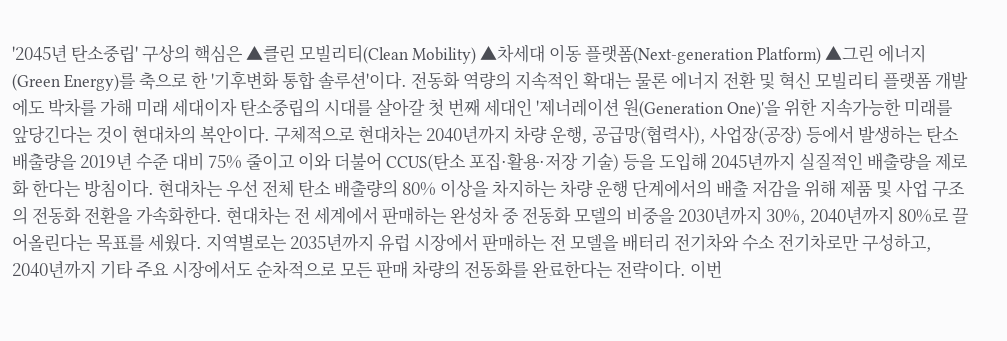'2045년 탄소중립' 구상의 핵심은 ▲클린 모빌리티(Clean Mobility) ▲차세대 이동 플랫폼(Next-generation Platform) ▲그린 에너지(Green Energy)를 축으로 한 '기후변화 통합 솔루션'이다. 전동화 역량의 지속적인 확대는 물론 에너지 전환 및 혁신 모빌리티 플랫폼 개발에도 박차를 가해 미래 세대이자 탄소중립의 시대를 살아갈 첫 번째 세대인 '제너레이션 원(Generation One)'을 위한 지속가능한 미래를 앞당긴다는 것이 현대차의 복안이다. 구체적으로 현대차는 2040년까지 차량 운행, 공급망(협력사), 사업장(공장) 등에서 발생하는 탄소 배출량을 2019년 수준 대비 75% 줄이고 이와 더불어 CCUS(탄소 포집·활용·저장 기술) 등을 도입해 2045년까지 실질적인 배출량을 제로화 한다는 방침이다. 현대차는 우선 전체 탄소 배출량의 80% 이상을 차지하는 차량 운행 단계에서의 배출 저감을 위해 제품 및 사업 구조의 전동화 전환을 가속화한다. 현대차는 전 세계에서 판매하는 완성차 중 전동화 모델의 비중을 2030년까지 30%, 2040년까지 80%로 끌어올린다는 목표를 세웠다. 지역별로는 2035년까지 유럽 시장에서 판매하는 전 모델을 배터리 전기차와 수소 전기차로만 구성하고, 2040년까지 기타 주요 시장에서도 순차적으로 모든 판매 차량의 전동화를 완료한다는 전략이다. 이번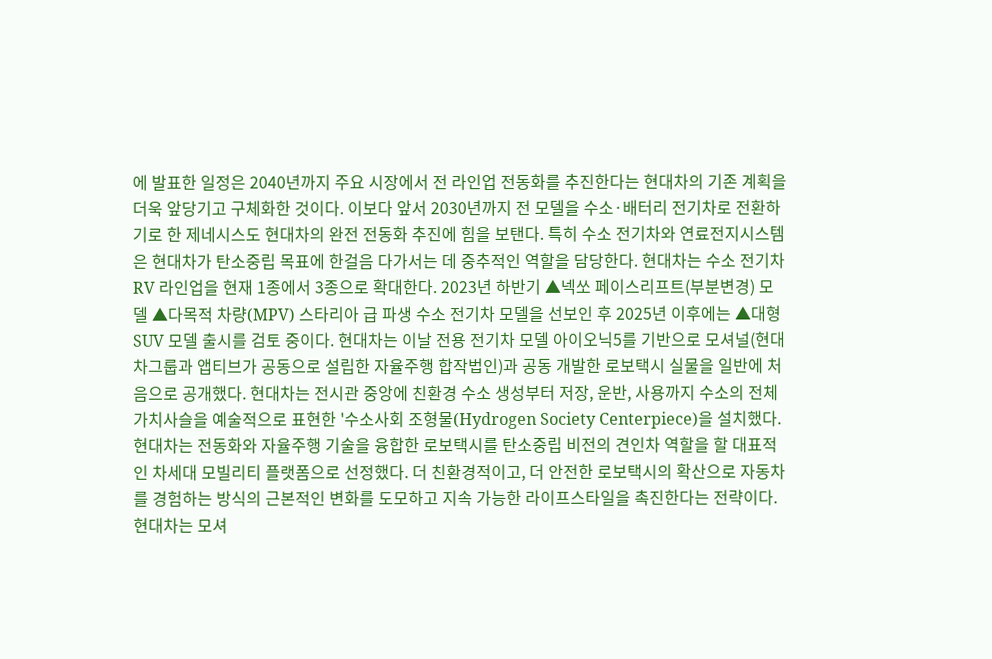에 발표한 일정은 2040년까지 주요 시장에서 전 라인업 전동화를 추진한다는 현대차의 기존 계획을 더욱 앞당기고 구체화한 것이다. 이보다 앞서 2030년까지 전 모델을 수소·배터리 전기차로 전환하기로 한 제네시스도 현대차의 완전 전동화 추진에 힘을 보탠다. 특히 수소 전기차와 연료전지시스템은 현대차가 탄소중립 목표에 한걸음 다가서는 데 중추적인 역할을 담당한다. 현대차는 수소 전기차 RV 라인업을 현재 1종에서 3종으로 확대한다. 2023년 하반기 ▲넥쏘 페이스리프트(부분변경) 모델 ▲다목적 차량(MPV) 스타리아 급 파생 수소 전기차 모델을 선보인 후 2025년 이후에는 ▲대형 SUV 모델 출시를 검토 중이다. 현대차는 이날 전용 전기차 모델 아이오닉5를 기반으로 모셔널(현대차그룹과 앱티브가 공동으로 설립한 자율주행 합작법인)과 공동 개발한 로보택시 실물을 일반에 처음으로 공개했다. 현대차는 전시관 중앙에 친환경 수소 생성부터 저장, 운반, 사용까지 수소의 전체 가치사슬을 예술적으로 표현한 '수소사회 조형물(Hydrogen Society Centerpiece)을 설치했다. 현대차는 전동화와 자율주행 기술을 융합한 로보택시를 탄소중립 비전의 견인차 역할을 할 대표적인 차세대 모빌리티 플랫폼으로 선정했다. 더 친환경적이고, 더 안전한 로보택시의 확산으로 자동차를 경험하는 방식의 근본적인 변화를 도모하고 지속 가능한 라이프스타일을 촉진한다는 전략이다. 현대차는 모셔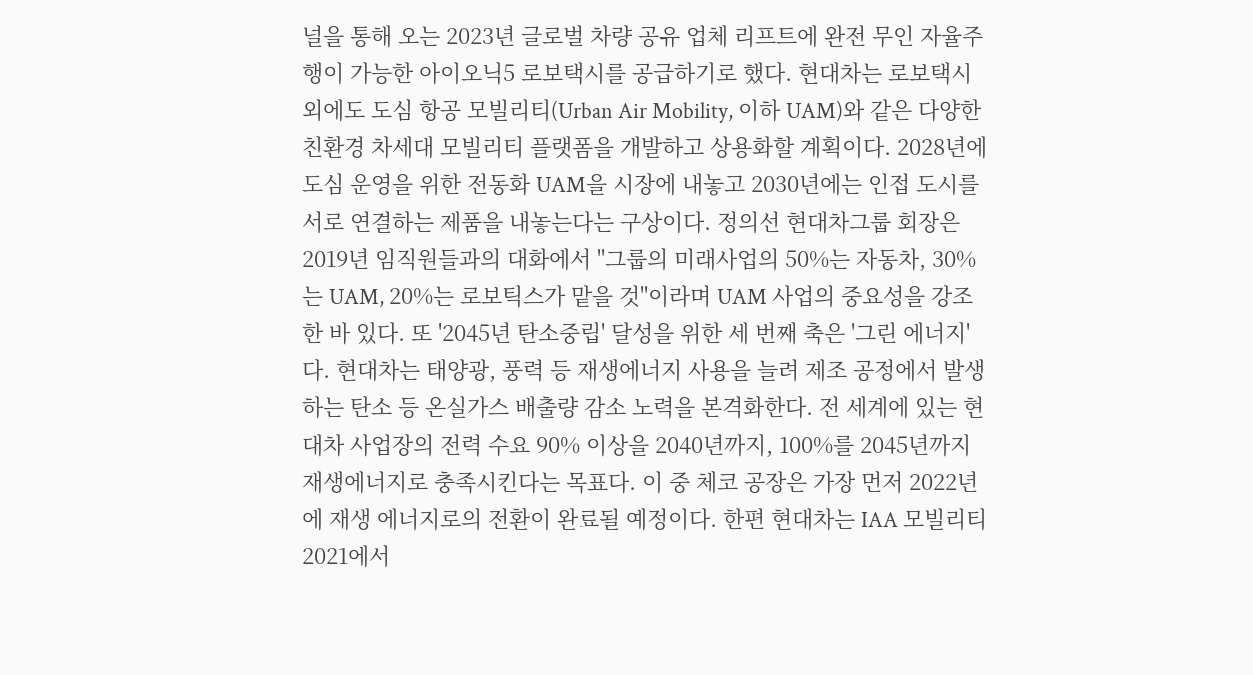널을 통해 오는 2023년 글로벌 차량 공유 업체 리프트에 완전 무인 자율주행이 가능한 아이오닉5 로보택시를 공급하기로 했다. 현대차는 로보택시 외에도 도심 항공 모빌리티(Urban Air Mobility, 이하 UAM)와 같은 다양한 친환경 차세대 모빌리티 플랫폼을 개발하고 상용화할 계획이다. 2028년에 도심 운영을 위한 전동화 UAM을 시장에 내놓고 2030년에는 인접 도시를 서로 연결하는 제품을 내놓는다는 구상이다. 정의선 현대차그룹 회장은 2019년 임직원들과의 대화에서 "그룹의 미래사업의 50%는 자동차, 30%는 UAM, 20%는 로보틱스가 맡을 것"이라며 UAM 사업의 중요성을 강조한 바 있다. 또 '2045년 탄소중립' 달성을 위한 세 번째 축은 '그린 에너지'다. 현대차는 태양광, 풍력 등 재생에너지 사용을 늘려 제조 공정에서 발생하는 탄소 등 온실가스 배출량 감소 노력을 본격화한다. 전 세계에 있는 현대차 사업장의 전력 수요 90% 이상을 2040년까지, 100%를 2045년까지 재생에너지로 충족시킨다는 목표다. 이 중 체코 공장은 가장 먼저 2022년에 재생 에너지로의 전환이 완료될 예정이다. 한편 현대차는 IAA 모빌리티 2021에서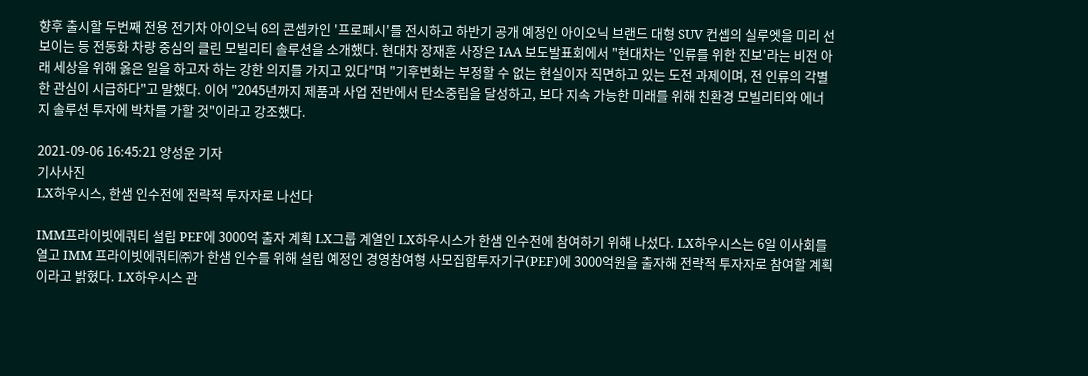향후 출시할 두번째 전용 전기차 아이오닉 6의 콘셉카인 '프로페시'를 전시하고 하반기 공개 예정인 아이오닉 브랜드 대형 SUV 컨셉의 실루엣을 미리 선보이는 등 전동화 차량 중심의 클린 모빌리티 솔루션을 소개했다. 현대차 장재훈 사장은 IAA 보도발표회에서 "현대차는 '인류를 위한 진보'라는 비전 아래 세상을 위해 옳은 일을 하고자 하는 강한 의지를 가지고 있다"며 "기후변화는 부정할 수 없는 현실이자 직면하고 있는 도전 과제이며, 전 인류의 각별한 관심이 시급하다"고 말했다. 이어 "2045년까지 제품과 사업 전반에서 탄소중립을 달성하고, 보다 지속 가능한 미래를 위해 친환경 모빌리티와 에너지 솔루션 투자에 박차를 가할 것"이라고 강조했다.

2021-09-06 16:45:21 양성운 기자
기사사진
LX하우시스, 한샘 인수전에 전략적 투자자로 나선다

IMM프라이빗에쿼티 설립 PEF에 3000억 출자 계획 LX그룹 계열인 LX하우시스가 한샘 인수전에 참여하기 위해 나섰다. LX하우시스는 6일 이사회를 열고 IMM 프라이빗에쿼티㈜가 한샘 인수를 위해 설립 예정인 경영참여형 사모집합투자기구(PEF)에 3000억원을 출자해 전략적 투자자로 참여할 계획이라고 밝혔다. LX하우시스 관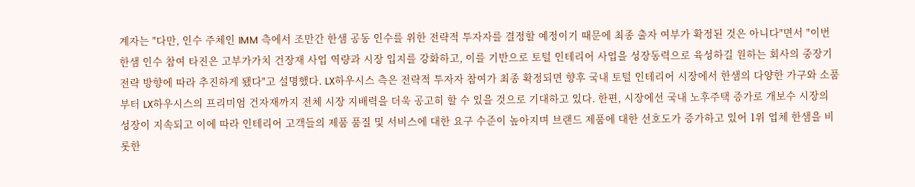계자는 "다만, 인수 주체인 IMM 측에서 조만간 한샘 공동 인수를 위한 전략적 투자자를 결정할 예정이기 때문에 최종 출자 여부가 확정된 것은 아니다"면서 "이번 한샘 인수 참여 타진은 고부가가치 건장재 사업 역량과 시장 입지를 강화하고, 이를 기반으로 토털 인테리어 사업을 성장동력으로 육성하길 원하는 회사의 중장기 전략 방향에 따라 추진하게 됐다"고 설명했다. LX하우시스 측은 전략적 투자자 참여가 최종 확정되면 향후 국내 토털 인테리어 시장에서 한샘의 다양한 가구와 소품부터 LX하우시스의 프리미엄 건자재까지 전체 시장 지배력을 더욱 공고히 할 수 있을 것으로 기대하고 있다. 한편, 시장에선 국내 노후주택 증가로 개보수 시장의 성장이 지속되고 이에 따라 인테리어 고객들의 제품 품질 및 서비스에 대한 요구 수준이 높아지며 브랜드 제품에 대한 선호도가 증가하고 있어 1위 업체 한샘을 비롯한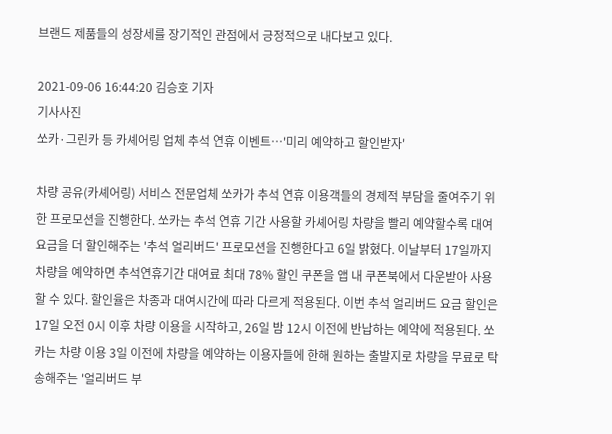브랜드 제품들의 성장세를 장기적인 관점에서 긍정적으로 내다보고 있다.

2021-09-06 16:44:20 김승호 기자
기사사진
쏘카·그린카 등 카셰어링 업체 추석 연휴 이벤트…'미리 예약하고 할인받자'

차량 공유(카셰어링) 서비스 전문업체 쏘카가 추석 연휴 이용객들의 경제적 부담을 줄여주기 위한 프로모션을 진행한다. 쏘카는 추석 연휴 기간 사용할 카셰어링 차량을 빨리 예약할수록 대여 요금을 더 할인해주는 '추석 얼리버드' 프로모션을 진행한다고 6일 밝혔다. 이날부터 17일까지 차량을 예약하면 추석연휴기간 대여료 최대 78% 할인 쿠폰을 앱 내 쿠폰북에서 다운받아 사용할 수 있다. 할인율은 차종과 대여시간에 따라 다르게 적용된다. 이번 추석 얼리버드 요금 할인은 17일 오전 0시 이후 차량 이용을 시작하고, 26일 밤 12시 이전에 반납하는 예약에 적용된다. 쏘카는 차량 이용 3일 이전에 차량을 예약하는 이용자들에 한해 원하는 출발지로 차량을 무료로 탁송해주는 '얼리버드 부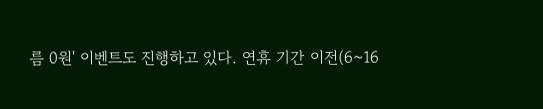름 0원' 이벤트도 진행하고 있다. 연휴 기간 이전(6~16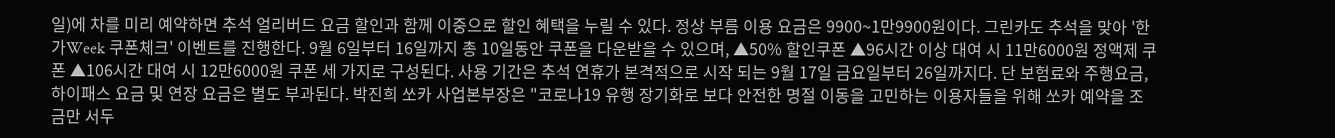일)에 차를 미리 예약하면 추석 얼리버드 요금 할인과 함께 이중으로 할인 혜택을 누릴 수 있다. 정상 부름 이용 요금은 9900~1만9900원이다. 그린카도 추석을 맞아 '한가Week 쿠폰체크' 이벤트를 진행한다. 9월 6일부터 16일까지 총 10일동안 쿠폰을 다운받을 수 있으며, ▲50% 할인쿠폰 ▲96시간 이상 대여 시 11만6000원 정액제 쿠폰 ▲106시간 대여 시 12만6000원 쿠폰 세 가지로 구성된다. 사용 기간은 추석 연휴가 본격적으로 시작 되는 9월 17일 금요일부터 26일까지다. 단 보험료와 주행요금, 하이패스 요금 및 연장 요금은 별도 부과된다. 박진희 쏘카 사업본부장은 "코로나19 유행 장기화로 보다 안전한 명절 이동을 고민하는 이용자들을 위해 쏘카 예약을 조금만 서두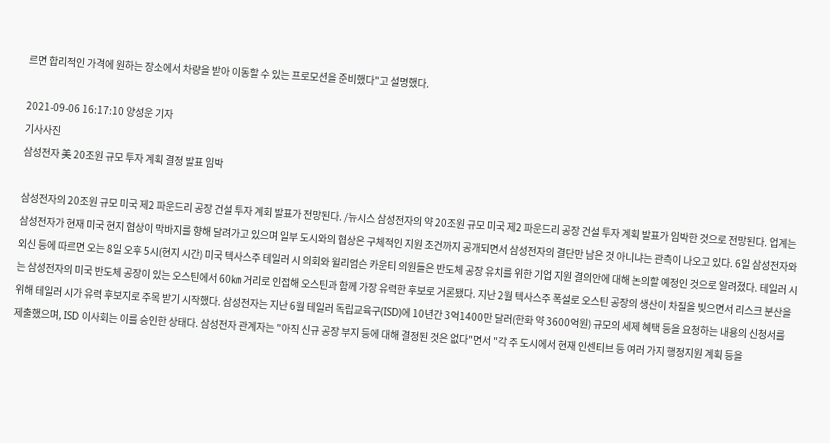르면 합리적인 가격에 원하는 장소에서 차량을 받아 이동할 수 있는 프로모션을 준비했다"고 설명했다.

2021-09-06 16:17:10 양성운 기자
기사사진
삼성전자 美 20조원 규모 투자 계획 결정 발표 임박

삼성전자의 20조원 규모 미국 제2 파운드리 공장 건설 투자 계회 발표가 전망된다. /뉴시스 삼성전자의 약 20조원 규모 미국 제2 파운드리 공장 건설 투자 계획 발표가 임박한 것으로 전망된다. 업계는 삼성전자가 현재 미국 현지 협상이 막바지를 향해 달려가고 있으며 일부 도시와의 협상은 구체적인 지원 조건까지 공개되면서 삼성전자의 결단만 남은 것 아니냐는 관측이 나오고 있다. 6일 삼성전자와 외신 등에 따르면 오는 8일 오후 5시(현지 시간) 미국 텍사스주 테일러 시 의회와 윌리엄슨 카운티 의원들은 반도체 공장 유치를 위한 기업 지원 결의안에 대해 논의할 예정인 것으로 알려졌다. 테일러 시는 삼성전자의 미국 반도체 공장이 있는 오스틴에서 60㎞ 거리로 인접해 오스틴과 함께 가장 유력한 후보로 거론됐다. 지난 2월 텍사스주 폭설로 오스틴 공장의 생산이 차질을 빚으면서 리스크 분산을 위해 테일러 시가 유력 후보지로 주목 받기 시작했다. 삼성전자는 지난 6월 테일러 독립교육구(ISD)에 10년간 3억1400만 달러(한화 약 3600억원) 규모의 세제 혜택 등을 요청하는 내용의 신청서를 제출했으며, ISD 이사회는 이를 승인한 상태다. 삼성전자 관계자는 "아직 신규 공장 부지 등에 대해 결정된 것은 없다"면서 "각 주 도시에서 현재 인센티브 등 여러 가지 행정지원 계획 등을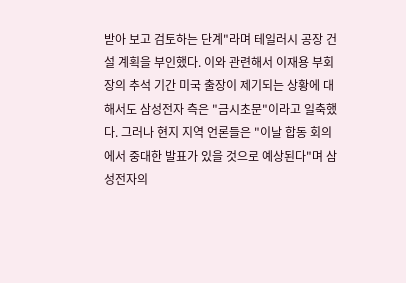받아 보고 검토하는 단계"라며 테일러시 공장 건설 계획을 부인했다. 이와 관련해서 이재용 부회장의 추석 기간 미국 출장이 제기되는 상황에 대해서도 삼성전자 측은 "금시초문"이라고 일축했다. 그러나 현지 지역 언론들은 "이날 합동 회의에서 중대한 발표가 있을 것으로 예상된다"며 삼성전자의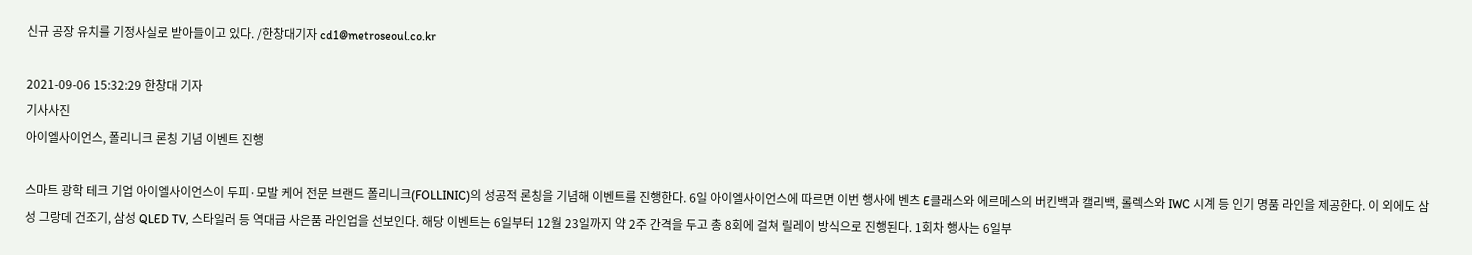신규 공장 유치를 기정사실로 받아들이고 있다. /한창대기자 cd1@metroseoul.co.kr

2021-09-06 15:32:29 한창대 기자
기사사진
아이엘사이언스, 폴리니크 론칭 기념 이벤트 진행

스마트 광학 테크 기업 아이엘사이언스이 두피·모발 케어 전문 브랜드 폴리니크(FOLLINIC)의 성공적 론칭을 기념해 이벤트를 진행한다. 6일 아이엘사이언스에 따르면 이번 행사에 벤츠 E클래스와 에르메스의 버킨백과 캘리백, 롤렉스와 IWC 시계 등 인기 명품 라인을 제공한다. 이 외에도 삼성 그랑데 건조기, 삼성 QLED TV, 스타일러 등 역대급 사은품 라인업을 선보인다. 해당 이벤트는 6일부터 12월 23일까지 약 2주 간격을 두고 총 8회에 걸쳐 릴레이 방식으로 진행된다. 1회차 행사는 6일부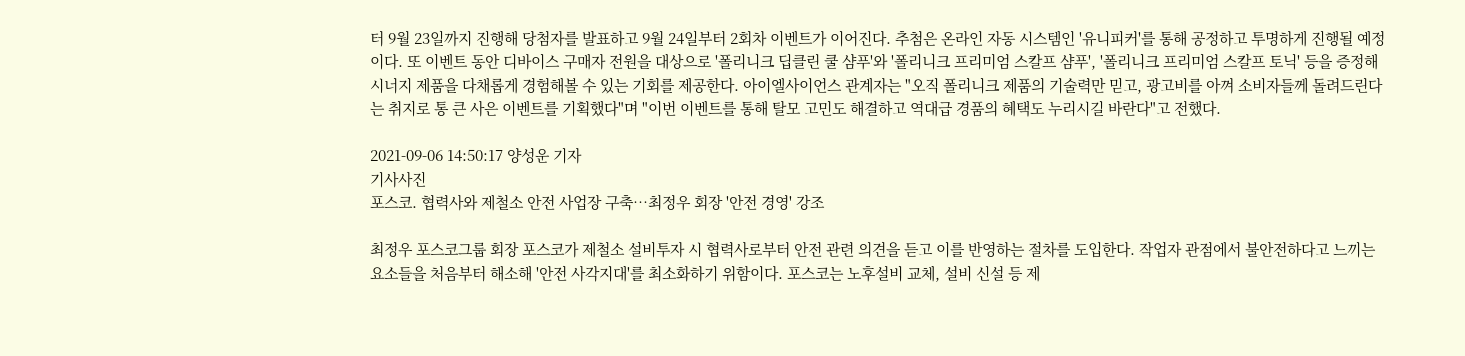터 9월 23일까지 진행해 당첨자를 발표하고 9월 24일부터 2회차 이벤트가 이어진다. 추첨은 온라인 자동 시스템인 '유니피커'를 통해 공정하고 투명하게 진행될 예정이다. 또 이벤트 동안 디바이스 구매자 전원을 대상으로 '폴리니크 딥클린 쿨 샴푸'와 '폴리니크 프리미엄 스칼프 샴푸', '폴리니크 프리미엄 스칼프 토닉' 등을 증정해 시너지 제품을 다채롭게 경험해볼 수 있는 기회를 제공한다. 아이엘사이언스 관계자는 "오직 폴리니크 제품의 기술력만 믿고, 광고비를 아껴 소비자들께 돌려드린다는 취지로 통 큰 사은 이벤트를 기획했다"며 "이번 이벤트를 통해 탈모 고민도 해결하고 역대급 경품의 혜택도 누리시길 바란다"고 전했다.

2021-09-06 14:50:17 양성운 기자
기사사진
포스코. 협력사와 제철소 안전 사업장 구축…최정우 회장 '안전 경영' 강조

최정우 포스코그룹 회장 포스코가 제철소 설비투자 시 협력사로부터 안전 관련 의견을 듣고 이를 반영하는 절차를 도입한다. 작업자 관점에서 불안전하다고 느끼는 요소들을 처음부터 해소해 '안전 사각지대'를 최소화하기 위함이다. 포스코는 노후설비 교체, 설비 신설 등 제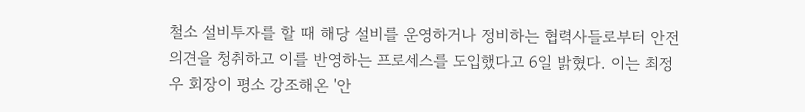철소 설비투자를 할 때 해당 설비를 운영하거나 정비하는 협력사들로부터 안전 의견을 청취하고 이를 반영하는 프로세스를 도입했다고 6일 밝혔다. 이는 최정우 회장이 평소 강조해온 '안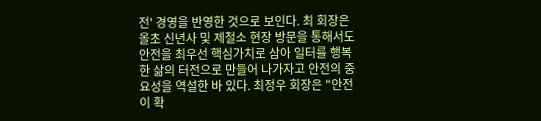전' 경영을 반영한 것으로 보인다. 최 회장은 올초 신년사 및 제철소 현장 방문을 통해서도 안전을 최우선 핵심가치로 삼아 일터를 행복한 삶의 터전으로 만들어 나가자고 안전의 중요성을 역설한 바 있다. 최정우 회장은 "안전이 확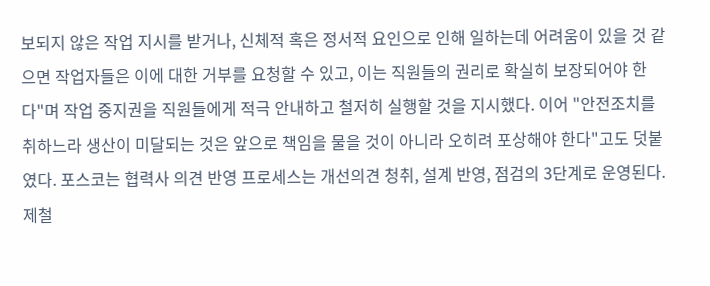보되지 않은 작업 지시를 받거나, 신체적 혹은 정서적 요인으로 인해 일하는데 어려움이 있을 것 같으면 작업자들은 이에 대한 거부를 요청할 수 있고, 이는 직원들의 권리로 확실히 보장되어야 한다"며 작업 중지권을 직원들에게 적극 안내하고 철저히 실행할 것을 지시했다. 이어 "안전조치를 취하느라 생산이 미달되는 것은 앞으로 책임을 물을 것이 아니라 오히려 포상해야 한다"고도 덧붙였다. 포스코는 협력사 의견 반영 프로세스는 개선의견 청취, 설계 반영, 점검의 3단계로 운영된다. 제철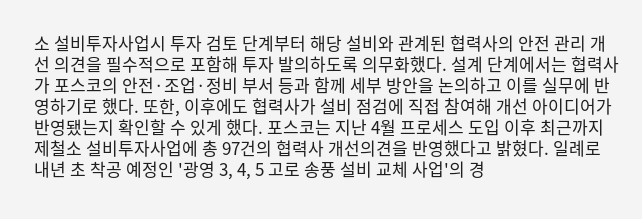소 설비투자사업시 투자 검토 단계부터 해당 설비와 관계된 협력사의 안전 관리 개선 의견을 필수적으로 포함해 투자 발의하도록 의무화했다. 설계 단계에서는 협력사가 포스코의 안전·조업·정비 부서 등과 함께 세부 방안을 논의하고 이를 실무에 반영하기로 했다. 또한, 이후에도 협력사가 설비 점검에 직접 참여해 개선 아이디어가 반영됐는지 확인할 수 있게 했다. 포스코는 지난 4월 프로세스 도입 이후 최근까지 제철소 설비투자사업에 총 97건의 협력사 개선의견을 반영했다고 밝혔다. 일례로 내년 초 착공 예정인 '광영 3, 4, 5 고로 송풍 설비 교체 사업'의 경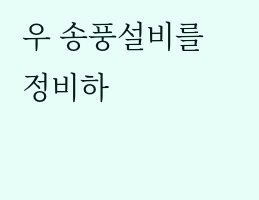우 송풍설비를 정비하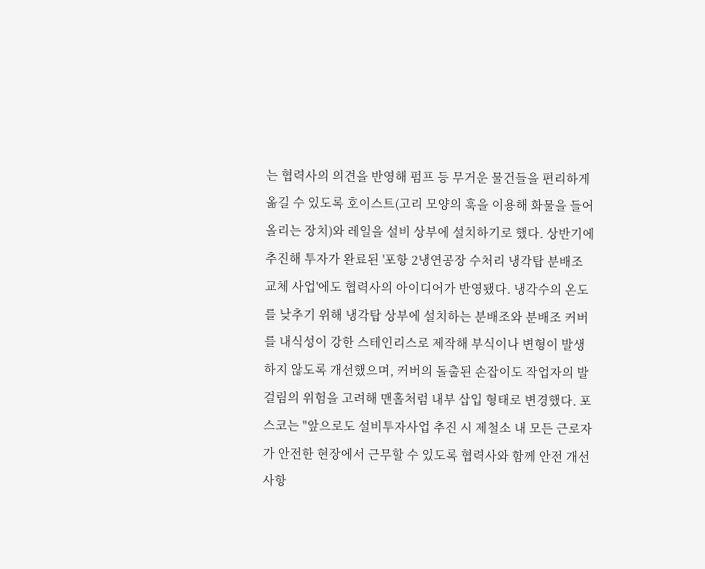는 협력사의 의견을 반영해 펌프 등 무거운 물건들을 편리하게 옮길 수 있도록 호이스트(고리 모양의 훅을 이용해 화물을 들어 올리는 장치)와 레일을 설비 상부에 설치하기로 했다. 상반기에 추진해 투자가 완료된 '포항 2냉연공장 수처리 냉각탑 분배조 교체 사업'에도 협력사의 아이디어가 반영됐다. 냉각수의 온도를 낮추기 위해 냉각탑 상부에 설치하는 분배조와 분배조 커버를 내식성이 강한 스테인리스로 제작해 부식이나 변형이 발생하지 않도록 개선했으며, 커버의 돌출된 손잡이도 작업자의 발 걸림의 위험을 고려해 맨홀처럼 내부 삽입 형태로 변경했다. 포스코는 "앞으로도 설비투자사업 추진 시 제철소 내 모든 근로자가 안전한 현장에서 근무할 수 있도록 협력사와 함께 안전 개선사항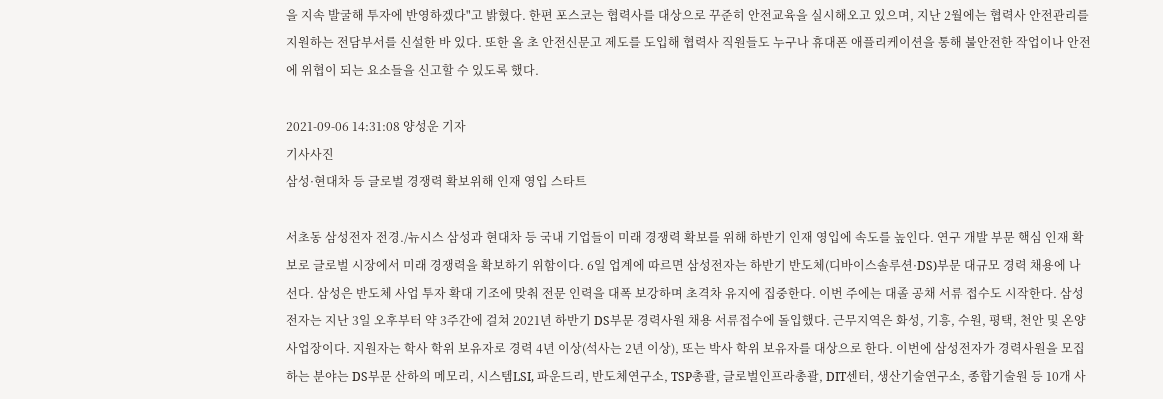을 지속 발굴해 투자에 반영하겠다"고 밝혔다. 한편 포스코는 협력사를 대상으로 꾸준히 안전교육을 실시해오고 있으며, 지난 2월에는 협력사 안전관리를 지원하는 전담부서를 신설한 바 있다. 또한 올 초 안전신문고 제도를 도입해 협력사 직원들도 누구나 휴대폰 애플리케이션을 통해 불안전한 작업이나 안전에 위협이 되는 요소들을 신고할 수 있도록 했다.

2021-09-06 14:31:08 양성운 기자
기사사진
삼성·현대차 등 글로벌 경쟁력 확보위해 인재 영입 스타트

서초동 삼성전자 전경./뉴시스 삼성과 현대차 등 국내 기업들이 미래 경쟁력 확보를 위해 하반기 인재 영입에 속도를 높인다. 연구 개발 부문 핵심 인재 확보로 글로벌 시장에서 미래 경쟁력을 확보하기 위함이다. 6일 업계에 따르면 삼성전자는 하반기 반도체(디바이스솔루션·DS)부문 대규모 경력 채용에 나선다. 삼성은 반도체 사업 투자 확대 기조에 맞춰 전문 인력을 대폭 보강하며 초격차 유지에 집중한다. 이번 주에는 대졸 공채 서류 접수도 시작한다. 삼성전자는 지난 3일 오후부터 약 3주간에 걸쳐 2021년 하반기 DS부문 경력사원 채용 서류접수에 돌입했다. 근무지역은 화성, 기흥, 수원, 평택, 천안 및 온양 사업장이다. 지원자는 학사 학위 보유자로 경력 4년 이상(석사는 2년 이상), 또는 박사 학위 보유자를 대상으로 한다. 이번에 삼성전자가 경력사원을 모집하는 분야는 DS부문 산하의 메모리, 시스템LSI, 파운드리, 반도체연구소, TSP총괄, 글로벌인프라총괄, DIT센터, 생산기술연구소, 종합기술원 등 10개 사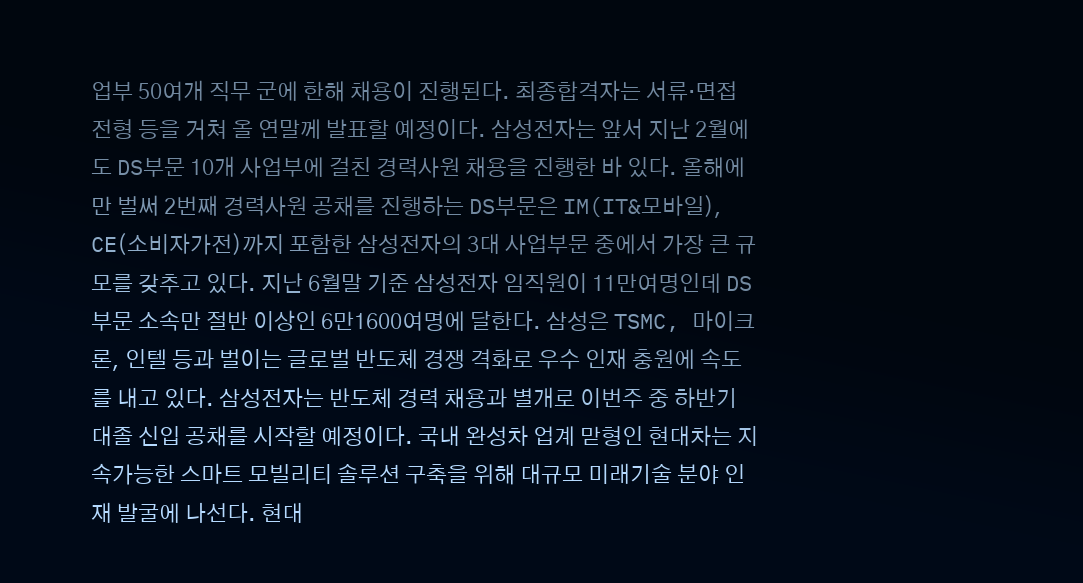업부 50여개 직무 군에 한해 채용이 진행된다. 최종합격자는 서류·면접 전형 등을 거쳐 올 연말께 발표할 예정이다. 삼성전자는 앞서 지난 2월에도 DS부문 10개 사업부에 걸친 경력사원 채용을 진행한 바 있다. 올해에만 벌써 2번째 경력사원 공채를 진행하는 DS부문은 IM(IT&모바일), CE(소비자가전)까지 포함한 삼성전자의 3대 사업부문 중에서 가장 큰 규모를 갖추고 있다. 지난 6월말 기준 삼성전자 임직원이 11만여명인데 DS부문 소속만 절반 이상인 6만1600여명에 달한다. 삼성은 TSMC, 마이크론, 인텔 등과 벌이는 글로벌 반도체 경쟁 격화로 우수 인재 충원에 속도를 내고 있다. 삼성전자는 반도체 경력 채용과 별개로 이번주 중 하반기 대졸 신입 공채를 시작할 예정이다. 국내 완성차 업계 맏형인 현대차는 지속가능한 스마트 모빌리티 솔루션 구축을 위해 대규모 미래기술 분야 인재 발굴에 나선다. 현대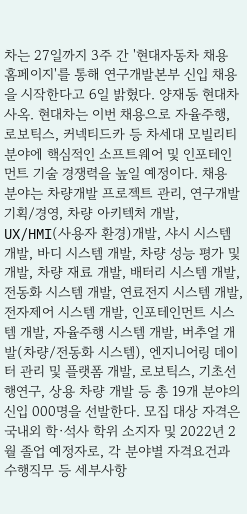차는 27일까지 3주 간 '현대자동차 채용 홈페이지'를 통해 연구개발본부 신입 채용을 시작한다고 6일 밝혔다. 양재동 현대차 사옥. 현대차는 이번 채용으로 자율주행, 로보틱스, 커넥티드카 등 차세대 모빌리티 분야에 핵심적인 소프트웨어 및 인포테인먼트 기술 경쟁력을 높일 예정이다. 채용 분야는 차량개발 프로젝트 관리, 연구개발 기획/경영, 차량 아키텍처 개발, UX/HMI(사용자 환경)개발, 샤시 시스템 개발, 바디 시스템 개발, 차량 성능 평가 및 개발, 차량 재료 개발, 배터리 시스템 개발, 전동화 시스템 개발, 연료전지 시스템 개발, 전자제어 시스템 개발, 인포테인먼트 시스템 개발, 자율주행 시스템 개발, 버추얼 개발(차량/전동화 시스템), 엔지니어링 데이터 관리 및 플랫폼 개발, 로보틱스, 기초선행연구, 상용 차량 개발 등 총 19개 분야의 신입 000명을 선발한다. 모집 대상 자격은 국내외 학·석사 학위 소지자 및 2022년 2월 졸업 예정자로, 각 분야별 자격요건과 수행직무 등 세부사항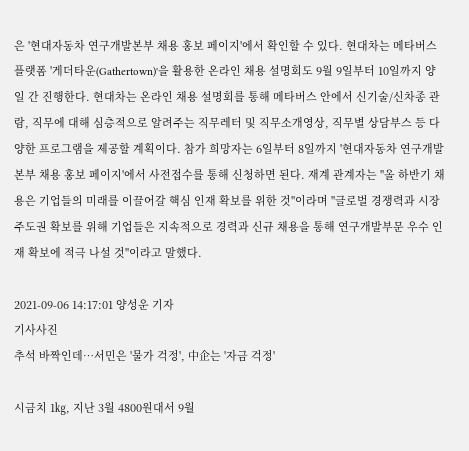은 '현대자동차 연구개발본부 채용 홍보 페이지'에서 확인할 수 있다. 현대차는 메타버스 플랫폼 '게더타운(Gathertown)'을 활용한 온라인 채용 설명회도 9월 9일부터 10일까지 양일 간 진행한다. 현대차는 온라인 채용 설명회를 통해 메타버스 안에서 신기술/신차종 관람, 직무에 대해 심층적으로 알려주는 직무레터 및 직무소개영상, 직무별 상담부스 등 다양한 프로그램을 제공할 계획이다. 참가 희망자는 6일부터 8일까지 '현대자동차 연구개발본부 채용 홍보 페이지'에서 사전접수를 통해 신청하면 된다. 재계 관계자는 "올 하반기 채용은 기업들의 미래를 이끌어갈 핵심 인재 확보를 위한 것"이라며 "글로벌 경쟁력과 시장 주도권 확보를 위해 기업들은 지속적으로 경력과 신규 채용을 통해 연구개발부문 우수 인재 확보에 적극 나설 것"이라고 말했다.

2021-09-06 14:17:01 양성운 기자
기사사진
추석 바짝인데…서민은 '물가 걱정', 中企는 '자금 걱정'

시금치 1㎏, 지난 3월 4800원대서 9월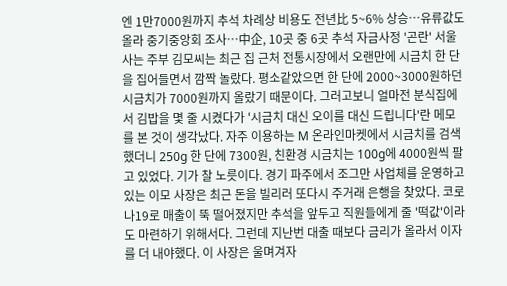엔 1만7000원까지 추석 차례상 비용도 전년比 5~6% 상승…유류값도 올라 중기중앙회 조사…中企, 10곳 중 6곳 추석 자금사정 '곤란' 서울사는 주부 김모씨는 최근 집 근처 전통시장에서 오랜만에 시금치 한 단을 집어들면서 깜짝 놀랐다. 평소같았으면 한 단에 2000~3000원하던 시금치가 7000원까지 올랐기 때문이다. 그러고보니 얼마전 분식집에서 김밥을 몇 줄 시켰다가 '시금치 대신 오이를 대신 드립니다'란 메모를 본 것이 생각났다. 자주 이용하는 M 온라인마켓에서 시금치를 검색했더니 250g 한 단에 7300원, 친환경 시금치는 100g에 4000원씩 팔고 있었다. 기가 찰 노릇이다. 경기 파주에서 조그만 사업체를 운영하고 있는 이모 사장은 최근 돈을 빌리러 또다시 주거래 은행을 찾았다. 코로나19로 매출이 뚝 떨어졌지만 추석을 앞두고 직원들에게 줄 '떡값'이라도 마련하기 위해서다. 그런데 지난번 대출 때보다 금리가 올라서 이자를 더 내야했다. 이 사장은 울며겨자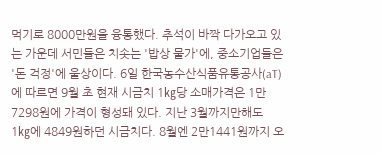먹기로 8000만원을 융통했다. 추석이 바짝 다가오고 있는 가운데 서민들은 치솟는 '밥상 물가'에, 중소기업들은 '돈 걱정'에 울상이다. 6일 한국농수산식품유통공사(aT)에 따르면 9월 초 현재 시금치 1㎏당 소매가격은 1만7298원에 가격이 형성돼 있다. 지난 3월까지만해도 1㎏에 4849원하던 시금치다. 8월엔 2만1441원까지 오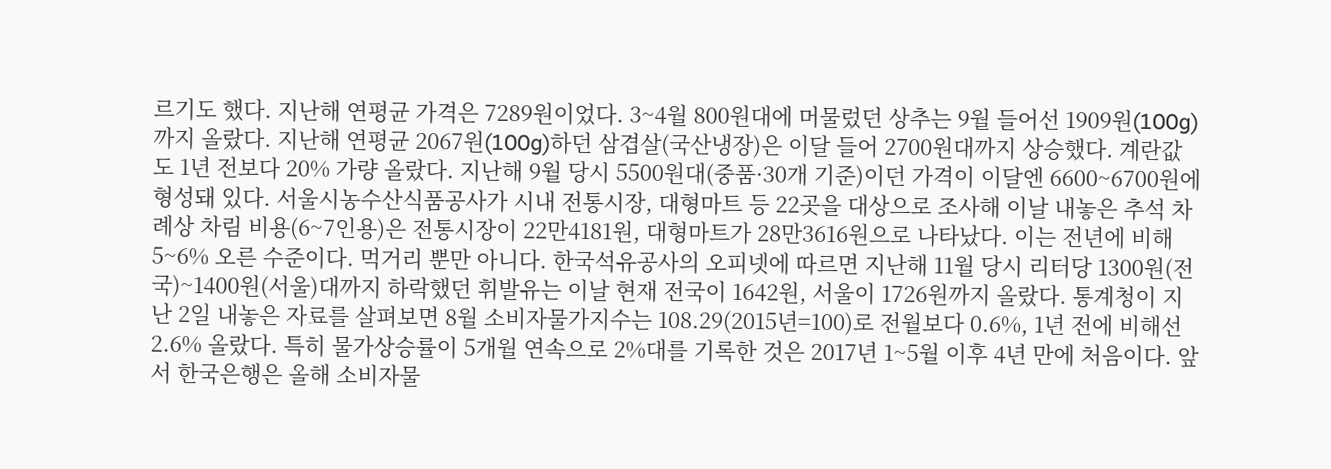르기도 했다. 지난해 연평균 가격은 7289원이었다. 3~4월 800원대에 머물렀던 상추는 9월 들어선 1909원(100g)까지 올랐다. 지난해 연평균 2067원(100g)하던 삼겹살(국산냉장)은 이달 들어 2700원대까지 상승했다. 계란값도 1년 전보다 20% 가량 올랐다. 지난해 9월 당시 5500원대(중품·30개 기준)이던 가격이 이달엔 6600~6700원에 형성돼 있다. 서울시농수산식품공사가 시내 전통시장, 대형마트 등 22곳을 대상으로 조사해 이날 내놓은 추석 차례상 차림 비용(6~7인용)은 전통시장이 22만4181원, 대형마트가 28만3616원으로 나타났다. 이는 전년에 비해 5~6% 오른 수준이다. 먹거리 뿐만 아니다. 한국석유공사의 오피넷에 따르면 지난해 11월 당시 리터당 1300원(전국)~1400원(서울)대까지 하락했던 휘발유는 이날 현재 전국이 1642원, 서울이 1726원까지 올랐다. 통계청이 지난 2일 내놓은 자료를 살펴보면 8월 소비자물가지수는 108.29(2015년=100)로 전월보다 0.6%, 1년 전에 비해선 2.6% 올랐다. 특히 물가상승률이 5개월 연속으로 2%대를 기록한 것은 2017년 1~5월 이후 4년 만에 처음이다. 앞서 한국은행은 올해 소비자물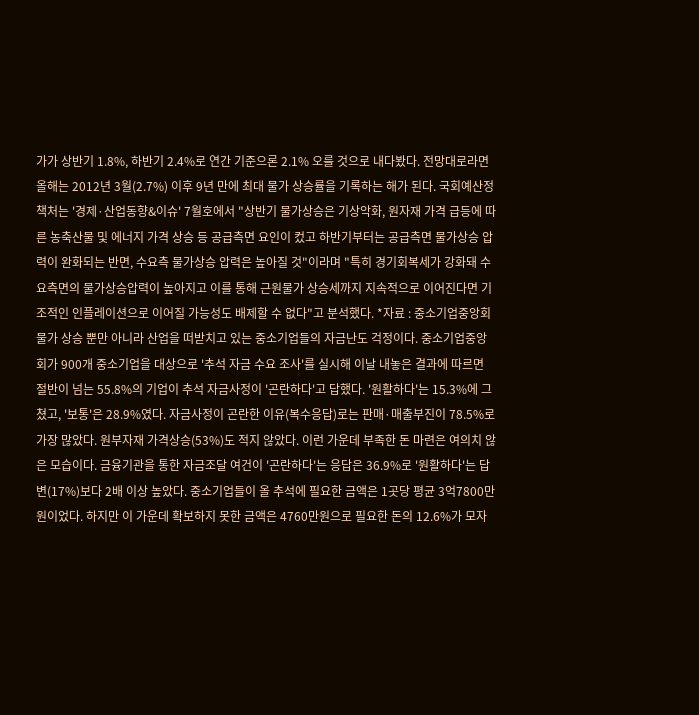가가 상반기 1.8%, 하반기 2.4%로 연간 기준으론 2.1% 오를 것으로 내다봤다. 전망대로라면 올해는 2012년 3월(2.7%) 이후 9년 만에 최대 물가 상승률을 기록하는 해가 된다. 국회예산정책처는 '경제·산업동향&이슈' 7월호에서 "상반기 물가상승은 기상악화, 원자재 가격 급등에 따른 농축산물 및 에너지 가격 상승 등 공급측면 요인이 컸고 하반기부터는 공급측면 물가상승 압력이 완화되는 반면, 수요측 물가상승 압력은 높아질 것"이라며 "특히 경기회복세가 강화돼 수요측면의 물가상승압력이 높아지고 이를 통해 근원물가 상승세까지 지속적으로 이어진다면 기조적인 인플레이션으로 이어질 가능성도 배제할 수 없다"고 분석했다. *자료 : 중소기업중앙회 물가 상승 뿐만 아니라 산업을 떠받치고 있는 중소기업들의 자금난도 걱정이다. 중소기업중앙회가 900개 중소기업을 대상으로 '추석 자금 수요 조사'를 실시해 이날 내놓은 결과에 따르면 절반이 넘는 55.8%의 기업이 추석 자금사정이 '곤란하다'고 답했다. '원활하다'는 15.3%에 그쳤고, '보통'은 28.9%였다. 자금사정이 곤란한 이유(복수응답)로는 판매·매출부진이 78.5%로 가장 많았다. 원부자재 가격상승(53%)도 적지 않았다. 이런 가운데 부족한 돈 마련은 여의치 않은 모습이다. 금융기관을 통한 자금조달 여건이 '곤란하다'는 응답은 36.9%로 '원활하다'는 답변(17%)보다 2배 이상 높았다. 중소기업들이 올 추석에 필요한 금액은 1곳당 평균 3억7800만원이었다. 하지만 이 가운데 확보하지 못한 금액은 4760만원으로 필요한 돈의 12.6%가 모자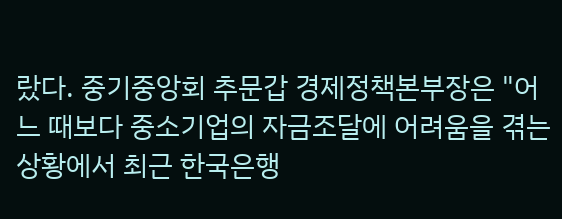랐다. 중기중앙회 추문갑 경제정책본부장은 "어느 때보다 중소기업의 자금조달에 어려움을 겪는 상황에서 최근 한국은행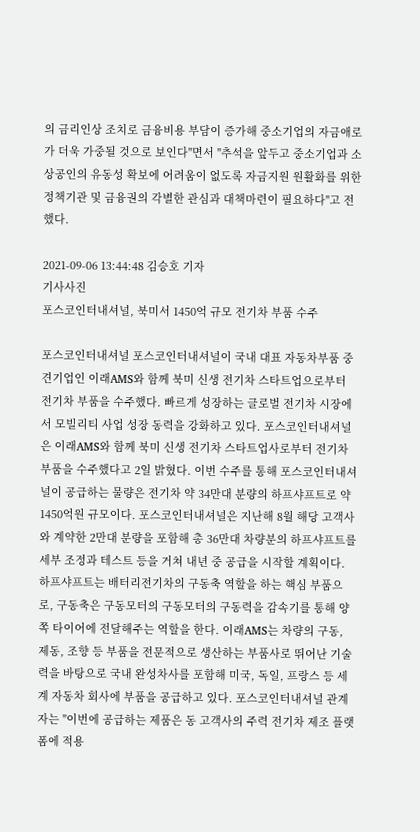의 금리인상 조치로 금융비용 부담이 증가해 중소기업의 자금애로가 더욱 가중될 것으로 보인다"면서 "추석을 앞두고 중소기업과 소상공인의 유동성 확보에 어려움이 없도록 자금지원 원활화를 위한 정책기관 및 금융권의 각별한 관심과 대책마련이 필요하다"고 전했다.

2021-09-06 13:44:48 김승호 기자
기사사진
포스코인터내셔널, 북미서 1450억 규모 전기차 부품 수주

포스코인터내셔널 포스코인터내셔널이 국내 대표 자동차부품 중견기업인 이래AMS와 함께 북미 신생 전기차 스타트업으로부터 전기차 부품을 수주했다. 빠르게 성장하는 글로벌 전기차 시장에서 모빌리티 사업 성장 동력을 강화하고 있다. 포스코인터내셔널은 이래AMS와 함께 북미 신생 전기차 스타트업사로부터 전기차 부품을 수주했다고 2일 밝혔다. 이번 수주를 통해 포스코인터내셔널이 공급하는 물량은 전기차 약 34만대 분량의 하프샤프트로 약 1450억원 규모이다. 포스코인터내셔널은 지난해 8월 해당 고객사와 계약한 2만대 분량을 포함해 총 36만대 차량분의 하프샤프트를 세부 조정과 테스트 등을 거쳐 내년 중 공급을 시작할 계획이다. 하프샤프트는 배터리전기차의 구동축 역할을 하는 핵심 부품으로, 구동축은 구동모터의 구동모터의 구동력을 감속기를 통해 양쪽 타이어에 전달해주는 역할을 한다. 이래AMS는 차량의 구동, 제동, 조향 등 부품을 전문적으로 생산하는 부품사로 뛰어난 기술력을 바탕으로 국내 완성차사를 포함해 미국, 독일, 프랑스 등 세계 자동차 회사에 부품을 공급하고 있다. 포스코인터내셔널 관계자는 "이번에 공급하는 제품은 동 고객사의 주력 전기차 제조 플랫폼에 적용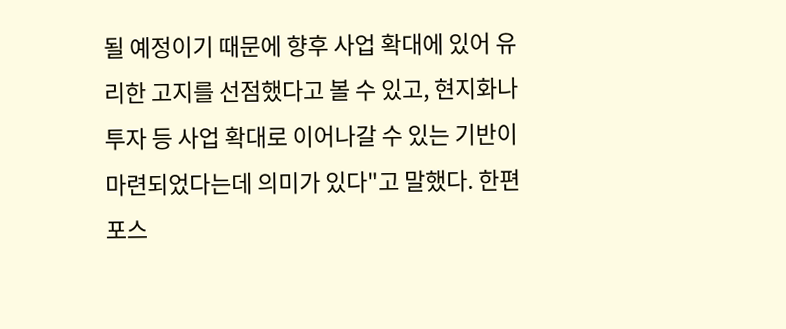될 예정이기 때문에 향후 사업 확대에 있어 유리한 고지를 선점했다고 볼 수 있고, 현지화나 투자 등 사업 확대로 이어나갈 수 있는 기반이 마련되었다는데 의미가 있다"고 말했다. 한편 포스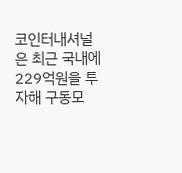코인터내셔널은 최근 국내에 229억원을 투자해 구동모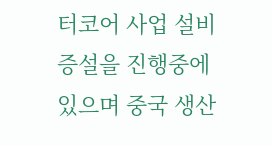터코어 사업 설비 증설을 진행중에 있으며 중국 생산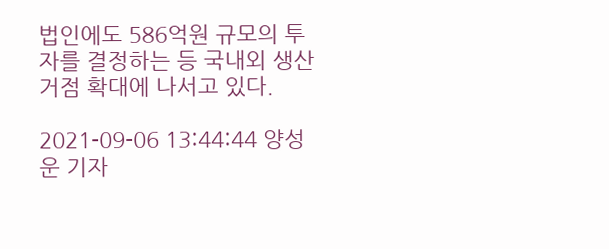법인에도 586억원 규모의 투자를 결정하는 등 국내외 생산거점 확대에 나서고 있다.

2021-09-06 13:44:44 양성운 기자